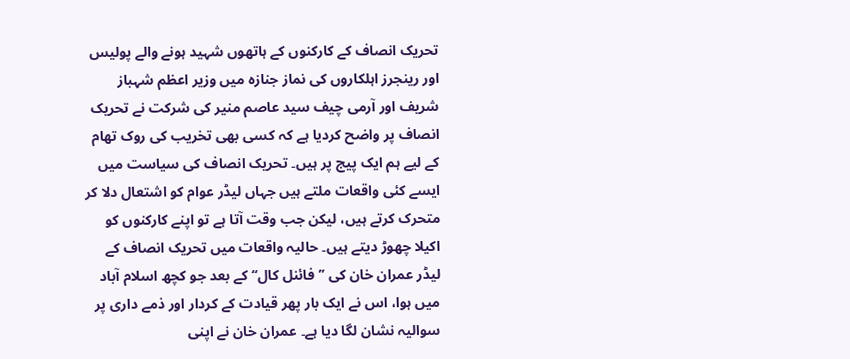تحریک انصاف کے کارکنوں کے ہاتھوں شہید ہونے والے پولیس اور رینجرز اہلکاروں کی نماز جنازہ میں وزیر اعظم شہباز شریف اور آرمی چیف سید عاصم منیر کی شرکت نے تحریک انصاف پر واضح کردیا ہے کہ کسی بھی تخریب کی روک تھام کے لیے ہم ایک پیج پر ہیں۔ تحریک انصاف کی سیاست میں ایسے کئی واقعات ملتے ہیں جہاں لیڈر عوام کو اشتعال دلا کر متحرک کرتے ہیں، لیکن جب وقت آتا ہے تو اپنے کارکنوں کو اکیلا چھوڑ دیتے ہیں۔ حالیہ واقعات میں تحریک انصاف کے لیڈر عمران خان کی ’’فائنل کال‘‘ کے بعد جو کچھ اسلام آباد میں ہوا، اس نے ایک بار پھر قیادت کے کردار اور ذمے داری پر سوالیہ نشان لگا دیا ہے۔ عمران خان نے اپنی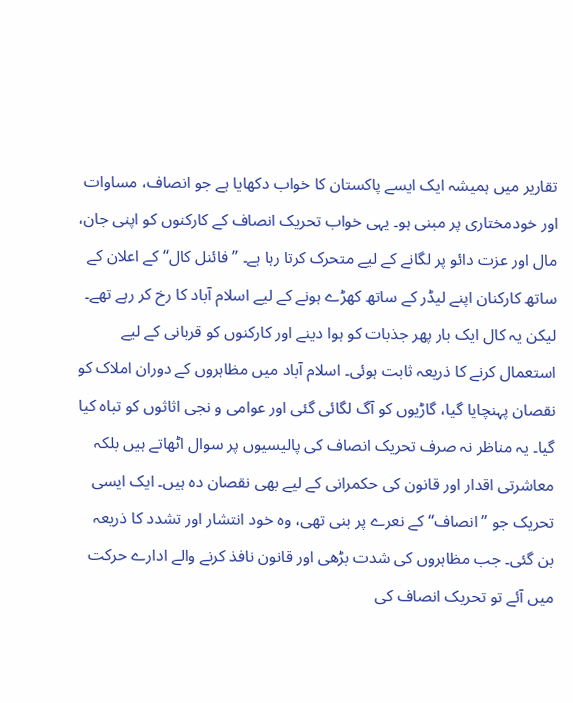تقاریر میں ہمیشہ ایک ایسے پاکستان کا خواب دکھایا ہے جو انصاف، مساوات اور خودمختاری پر مبنی ہو۔ یہی خواب تحریک انصاف کے کارکنوں کو اپنی جان، مال اور عزت دائو پر لگانے کے لیے متحرک کرتا رہا ہے۔ ’’فائنل کال‘‘ کے اعلان کے ساتھ کارکنان اپنے لیڈر کے ساتھ کھڑے ہونے کے لیے اسلام آباد کا رخ کر رہے تھے۔ لیکن یہ کال ایک بار پھر جذبات کو ہوا دینے اور کارکنوں کو قربانی کے لیے استعمال کرنے کا ذریعہ ثابت ہوئی۔ اسلام آباد میں مظاہروں کے دوران املاک کو نقصان پہنچایا گیا، گاڑیوں کو آگ لگائی گئی اور عوامی و نجی اثاثوں کو تباہ کیا گیا۔ یہ مناظر نہ صرف تحریک انصاف کی پالیسیوں پر سوال اٹھاتے ہیں بلکہ معاشرتی اقدار اور قانون کی حکمرانی کے لیے بھی نقصان دہ ہیں۔ ایک ایسی تحریک جو ’’انصاف‘‘ کے نعرے پر بنی تھی، وہ خود انتشار اور تشدد کا ذریعہ بن گئی۔ جب مظاہروں کی شدت بڑھی اور قانون نافذ کرنے والے ادارے حرکت میں آئے تو تحریک انصاف کی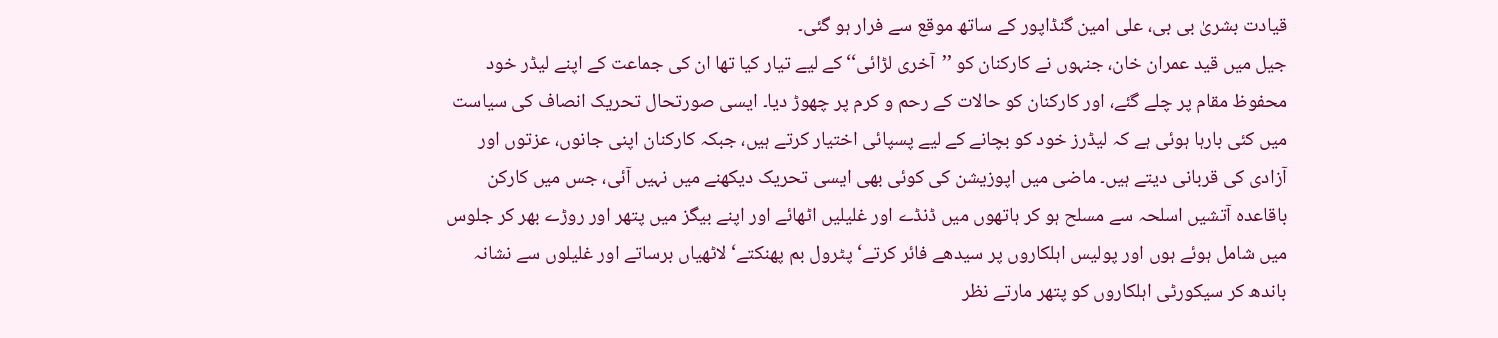قیادت بشریٰ بی بی، علی امین گنڈاپور کے ساتھ موقع سے فرار ہو گئی۔
جیل میں قید عمران خان، جنہوں نے کارکنان کو ’’آخری لڑائی‘‘ کے لیے تیار کیا تھا ان کی جماعت کے اپنے لیڈر خود محفوظ مقام پر چلے گئے، اور کارکنان کو حالات کے رحم و کرم پر چھوڑ دیا۔ ایسی صورتحال تحریک انصاف کی سیاست میں کئی بارہا ہوئی ہے کہ لیڈرز خود کو بچانے کے لیے پسپائی اختیار کرتے ہیں، جبکہ کارکنان اپنی جانوں، عزتوں اور آزادی کی قربانی دیتے ہیں۔ ماضی میں اپوزیشن کی کوئی بھی ایسی تحریک دیکھنے میں نہیں آئی، جس میں کارکن باقاعدہ آتشیں اسلحہ سے مسلح ہو کر ہاتھوں میں ڈنڈے اور غلیلیں اٹھائے اور اپنے بیگز میں پتھر اور روڑے بھر کر جلوس میں شامل ہوئے ہوں اور پولیس اہلکاروں پر سیدھے فائر کرتے‘ پٹرول بم پھنکتے‘ لاٹھیاں برساتے اور غلیلوں سے نشانہ باندھ کر سیکورٹی اہلکاروں کو پتھر مارتے نظر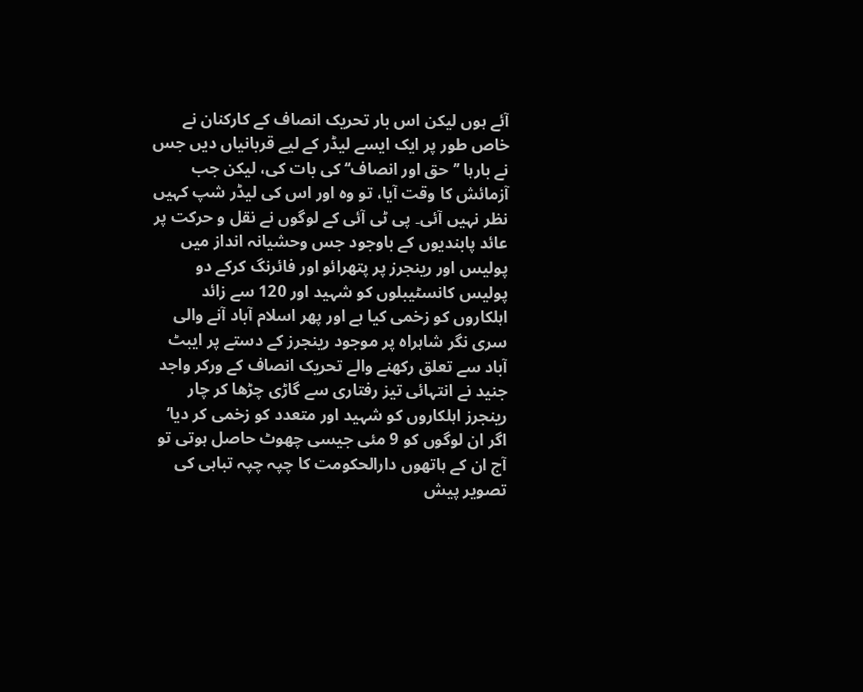آئے ہوں لیکن اس بار تحریک انصاف کے کارکنان نے خاص طور پر ایک ایسے لیڈر کے لیے قربانیاں دیں جس نے بارہا ’’حق اور انصاف‘‘ کی بات کی، لیکن جب آزمائش کا وقت آیا، تو وہ اور اس کی لیڈر شپ کہیں نظر نہیں آئی۔ پی ٹی آئی کے لوگوں نے نقل و حرکت پر عائد پابندیوں کے باوجود جس وحشیانہ انداز میں پولیس اور رینجرز پر پتھرائو اور فائرنگ کرکے دو پولیس کانسٹیبلوں کو شہید اور 120 سے زائد اہلکاروں کو زخمی کیا ہے اور پھر اسلام آباد آنے والی سری نگر شاہراہ پر موجود رینجرز کے دستے پر ایبٹ آباد سے تعلق رکھنے والے تحریک انصاف کے ورکر واجد جنید نے انتہائی تیز رفتاری سے گاڑی چڑھا کر چار رینجرز اہلکاروں کو شہید اور متعدد کو زخمی کر دیا‘ اگر ان لوگوں کو 9 مئی جیسی چھوٹ حاصل ہوتی تو آج ان کے ہاتھوں دارالحکومت کا چپہ چپہ تباہی کی تصویر پیش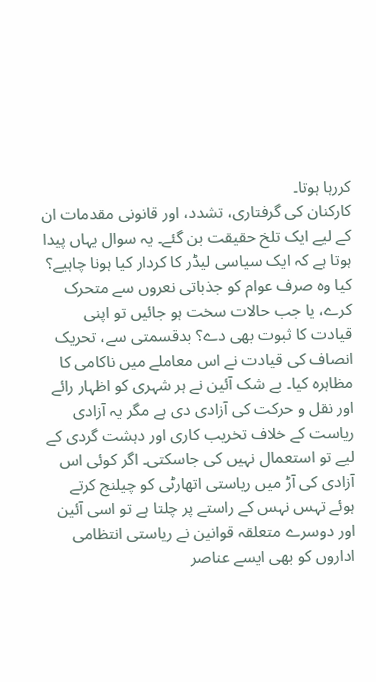کررہا ہوتا۔
کارکنان کی گرفتاری، تشدد، اور قانونی مقدمات ان کے لیے ایک تلخ حقیقت بن گئے۔ یہ سوال یہاں پیدا ہوتا ہے کہ ایک سیاسی لیڈر کا کردار کیا ہونا چاہیے؟ کیا وہ صرف عوام کو جذباتی نعروں سے متحرک کرے، یا جب حالات سخت ہو جائیں تو اپنی قیادت کا ثبوت بھی دے؟ بدقسمتی سے، تحریک انصاف کی قیادت نے اس معاملے میں ناکامی کا مظاہرہ کیا۔ بے شک آئین نے ہر شہری کو اظہار رائے اور نقل و حرکت کی آزادی دی ہے مگر یہ آزادی ریاست کے خلاف تخریب کاری اور دہشت گردی کے لیے تو استعمال نہیں کی جاسکتی۔ اگر کوئی اس آزادی کی آڑ میں ریاستی اتھارٹی کو چیلنج کرتے ہوئے تہس نہس کے راستے پر چلتا ہے تو اسی آئین اور دوسرے متعلقہ قوانین نے ریاستی انتظامی اداروں کو بھی ایسے عناصر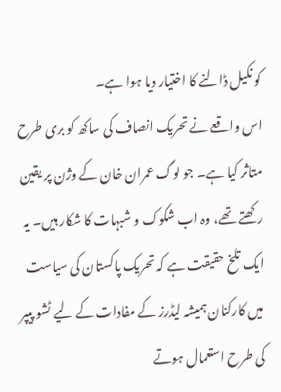کو نکیل ڈالنے کا اختیار دیا ہوا ہے۔
اس واقعے نے تحریک انصاف کی ساکھ کو بری طرح متاثر کیا ہے۔ جو لوگ عمران خان کے وژن پر یقین رکھتے تھے، وہ اب شکوک و شبہات کا شکار ہیں۔ یہ ایک تلخ حقیقت ہے کہ تحریک پاکستان کی سیاست میں کارکنان ہمیشہ لیڈرز کے مفادات کے لیے ٹشو پیپر کی طرح استعمال ہوتے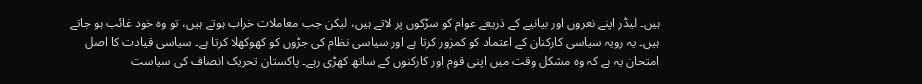ہیں۔ لیڈر اپنے نعروں اور بیانیے کے ذریعے عوام کو سڑکوں پر لاتے ہیں، لیکن جب معاملات خراب ہوتے ہیں، تو وہ خود غائب ہو جاتے ہیں۔ یہ رویہ سیاسی کارکنان کے اعتماد کو کمزور کرتا ہے اور سیاسی نظام کی جڑوں کو کھوکھلا کرتا ہے۔ سیاسی قیادت کا اصل امتحان یہ ہے کہ وہ مشکل وقت میں اپنی قوم اور کارکنوں کے ساتھ کھڑی رہے۔ پاکستان تحریک انصاف کی سیاست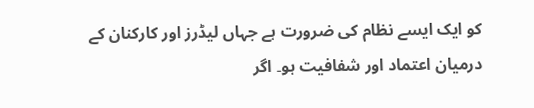کو ایک ایسے نظام کی ضرورت ہے جہاں لیڈرز اور کارکنان کے درمیان اعتماد اور شفافیت ہو۔ اگر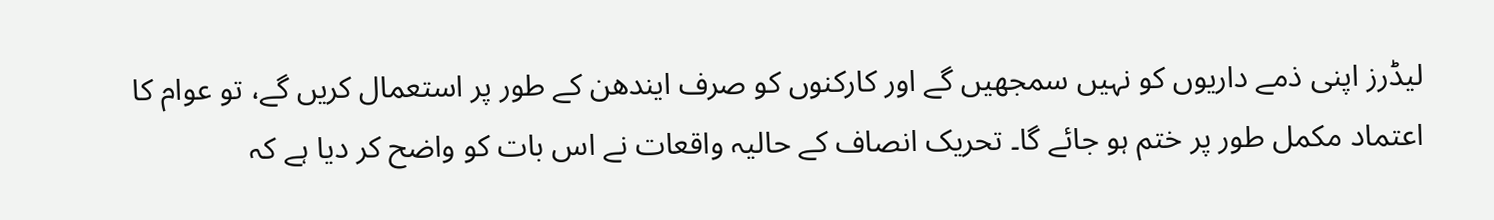لیڈرز اپنی ذمے داریوں کو نہیں سمجھیں گے اور کارکنوں کو صرف ایندھن کے طور پر استعمال کریں گے، تو عوام کا اعتماد مکمل طور پر ختم ہو جائے گا۔ تحریک انصاف کے حالیہ واقعات نے اس بات کو واضح کر دیا ہے کہ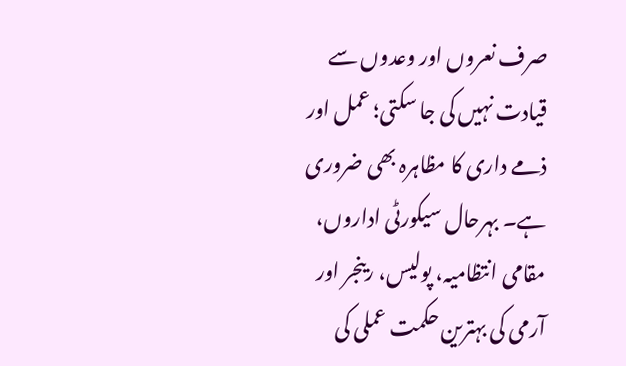صرف نعروں اور وعدوں سے قیادت نہیں کی جا سکتی؛ عمل اور ذمے داری کا مظاہرہ بھی ضروری ہے۔ بہرحال سیکورٹی اداروں، مقامی انتظامیہ، پولیس، رینجر اور آرمی کی بہترین حکمت عملی کی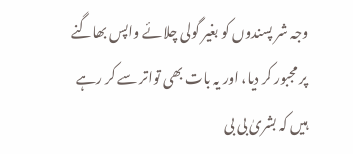وجہ شر پسندوں کو بغیر گولی چلائے واپس بھاگنے پر مجبور کر دیا، اور یہ بات بھی تواتر سے کر رہے ہیں کہ بشریٰ بی بی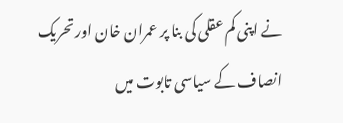نے اپنی کم عقلی کی بنا پر عمران خان اور تحریک انصاف کے سیاسی تابوت میں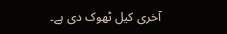آخری کیل ٹھوک دی ہے۔